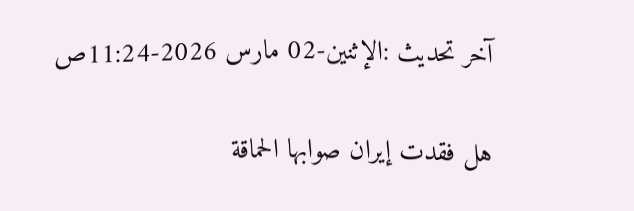آخر تحديث :الإثنين-02 مارس 2026-11:24ص

هل فقدت إيران صوابها الحماقة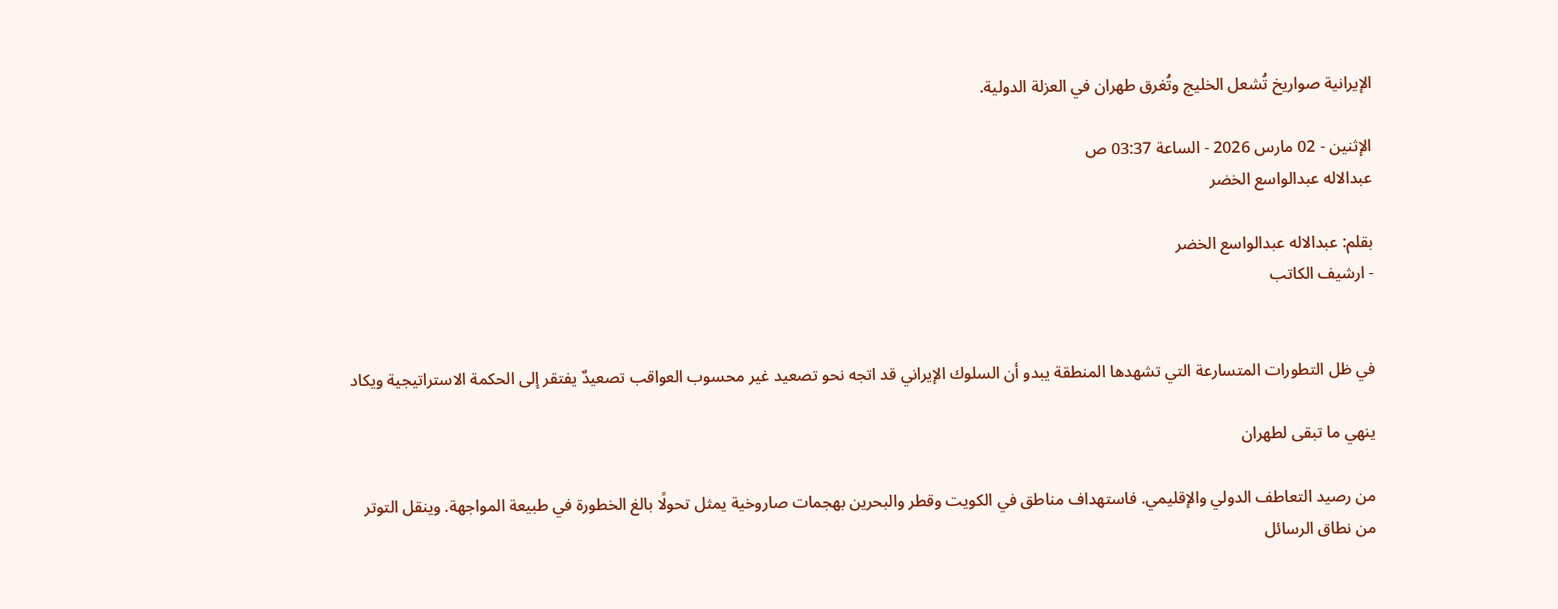الإيرانية صواريخ تُشعل الخليج وتُغرق طهران في العزلة الدولية.

الإثنين - 02 مارس 2026 - الساعة 03:37 ص
عبدالاله عبدالواسع الخضر

بقلم: عبدالاله عبدالواسع الخضر
- ارشيف الكاتب


في ظل التطورات المتسارعة التي تشهدها المنطقة يبدو أن السلوك الإيراني قد اتجه نحو تصعيد غير محسوب العواقب تصعيدٌ يفتقر إلى الحكمة الاستراتيجية ويكاد

ينهي ما تبقى لطهران

من رصيد التعاطف الدولي والإقليمي. فاستهداف مناطق في الكويت وقطر والبحرين بهجمات صاروخية يمثل تحولًا بالغ الخطورة في طبيعة المواجهة. وينقل التوتر من نطاق الرسائل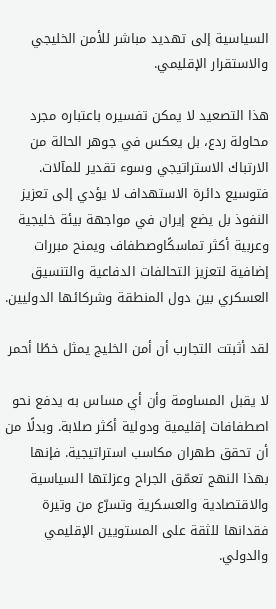السياسية إلى تهديد مباشر للأمن الخليجي والاستقرار الإقليمي.

هذا التصعيد لا يمكن تفسيره باعتباره مجرد محاولة ردع، بل يعكس في جوهر الحالة من الارتباك الاستراتيجي وسوء تقدير للمآلات. فتوسيع دائرة الاستهداف لا يؤدي إلى تعزيز النفوذ بل يضع إيران في مواجهة بيئة خليجية وعربية أكثر تماسكًاوصطفاف ويمنح مبررات إضافية لتعزيز التحالفات الدفاعية والتنسيق العسكري بين دول المنطقة وشركائها الدوليين.

لقد أثبتت التجارب أن أمن الخليج يمثل خطًا أحمر

لا يقبل المساومة وأن أي مساس به يدفع نحو اصطفافات إقليمية ودولية أكثر صلابة. وبدلًا من أن تحقق طهران مكاسب استراتيجية. فإنها بهذا النهج تعمّق الجراح وعزلتها السياسية والاقتصادية والعسكرية وتسرّع من وتيرة فقدانها للثقة على المستويين الإقليمي والدولي.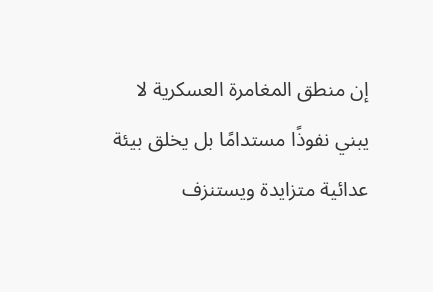إن منطق المغامرة العسكرية لا يبني نفوذًا مستدامًا بل يخلق بيئة عدائية متزايدة ويستنزف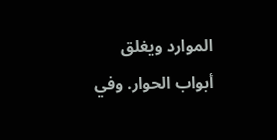الموارد ويغلق أبواب الحوار. وفي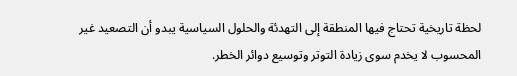لحظة تاريخية تحتاج فيها المنطقة إلى التهدئة والحلول السياسية يبدو أن التصعيد غير المحسوب لا يخدم سوى زيادة التوتر وتوسيع دوائر الخطر.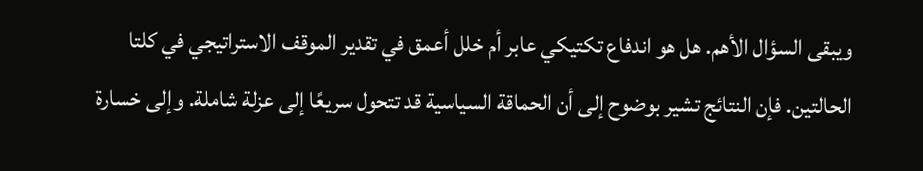ويبقى السؤال الأهم. هل هو اندفاع تكتيكي عابر أم خلل أعمق في تقدير الموقف الاستراتيجي في كلتا الحالتين. فإن النتائج تشير بوضوح إلى أن الحماقة السياسية قد تتحول سريعًا إلى عزلة شاملة. وإلى خسارة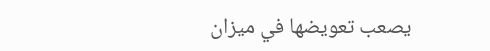يصعب تعويضها في ميزان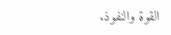القوة والنفوذ.